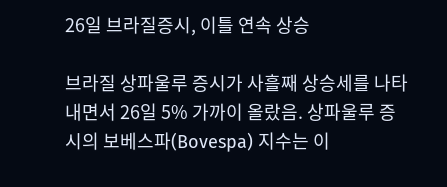26일 브라질증시, 이틀 연속 상승

브라질 상파울루 증시가 사흘째 상승세를 나타내면서 26일 5% 가까이 올랐음. 상파울루 증시의 보베스파(Bovespa) 지수는 이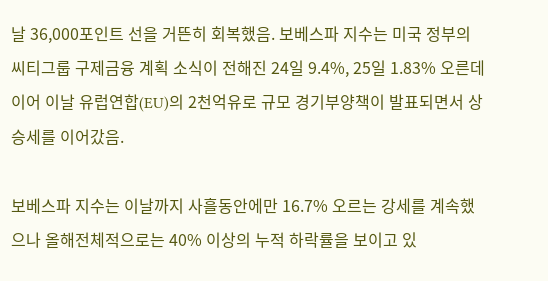날 36,000포인트 선을 거뜬히 회복했음. 보베스파 지수는 미국 정부의 씨티그룹 구제금융 계획 소식이 전해진 24일 9.4%, 25일 1.83% 오른데 이어 이날 유럽연합(EU)의 2천억유로 규모 경기부양책이 발표되면서 상승세를 이어갔음.

보베스파 지수는 이날까지 사흘동안에만 16.7% 오르는 강세를 계속했으나 올해전체적으로는 40% 이상의 누적 하락률을 보이고 있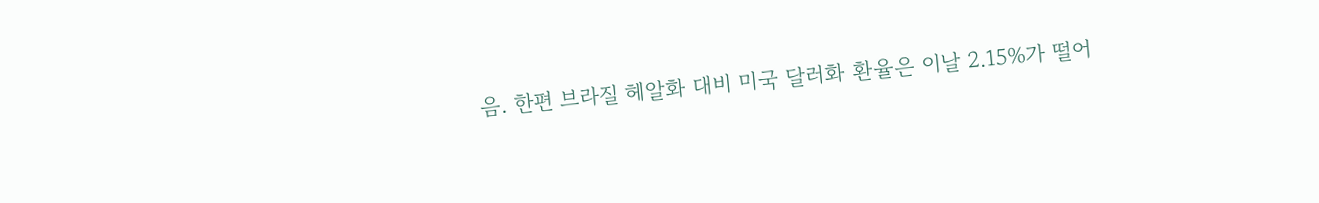음. 한편 브라질 헤알화 대비 미국 달러화 환율은 이날 2.15%가 떨어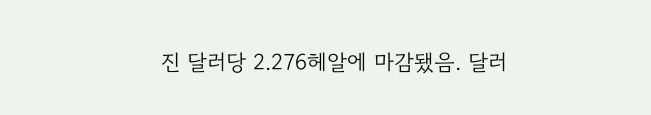진 달러당 2.276헤알에 마감됐음. 달러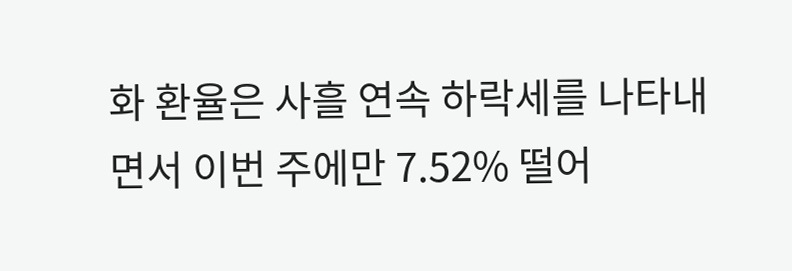화 환율은 사흘 연속 하락세를 나타내면서 이번 주에만 7.52% 떨어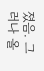졌음. 그러나 올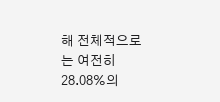해 전체적으로는 여전히 28.08%의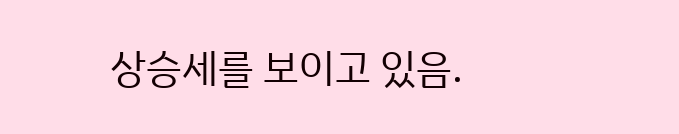상승세를 보이고 있음.